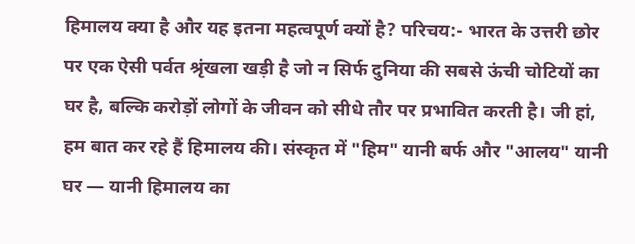हिमालय क्या है और यह इतना महत्वपूर्ण क्यों है? परिचय:- भारत के उत्तरी छोर पर एक ऐसी पर्वत श्रृंखला खड़ी है जो न सिर्फ दुनिया की सबसे ऊंची चोटियों का घर है, बल्कि करोड़ों लोगों के जीवन को सीधे तौर पर प्रभावित करती है। जी हां, हम बात कर रहे हैं हिमालय की। संस्कृत में "हिम" यानी बर्फ और "आलय" यानी घर — यानी हिमालय का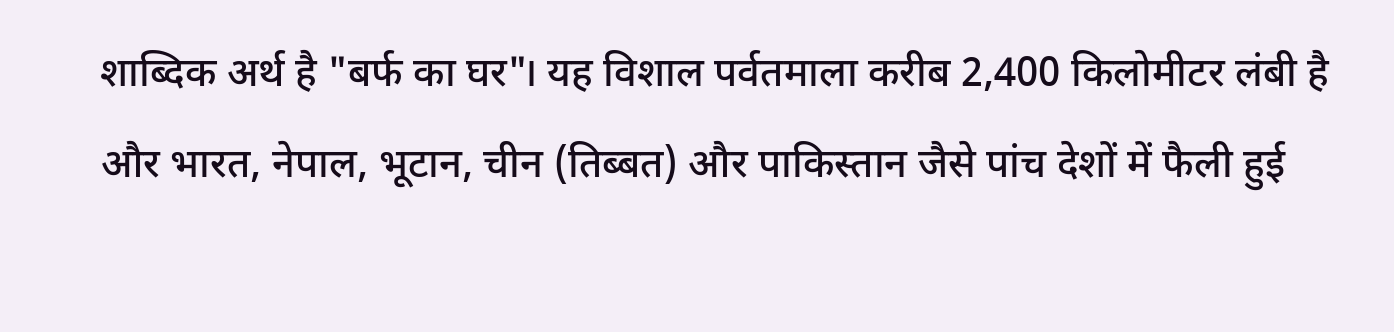शाब्दिक अर्थ है "बर्फ का घर"। यह विशाल पर्वतमाला करीब 2,400 किलोमीटर लंबी है और भारत, नेपाल, भूटान, चीन (तिब्बत) और पाकिस्तान जैसे पांच देशों में फैली हुई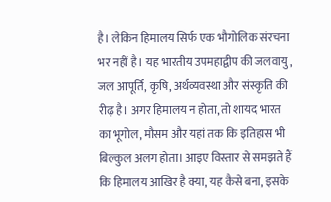है। लेकिन हिमालय सिर्फ एक भौगोलिक संरचना भर नहीं है। यह भारतीय उपमहाद्वीप की जलवायु, जल आपूर्ति, कृषि, अर्थव्यवस्था और संस्कृति की रीढ़ है। अगर हिमालय न होता, तो शायद भारत का भूगोल, मौसम और यहां तक कि इतिहास भी बिल्कुल अलग होता। आइए विस्तार से समझते हैं कि हिमालय आखिर है क्या, यह कैसे बना, इसके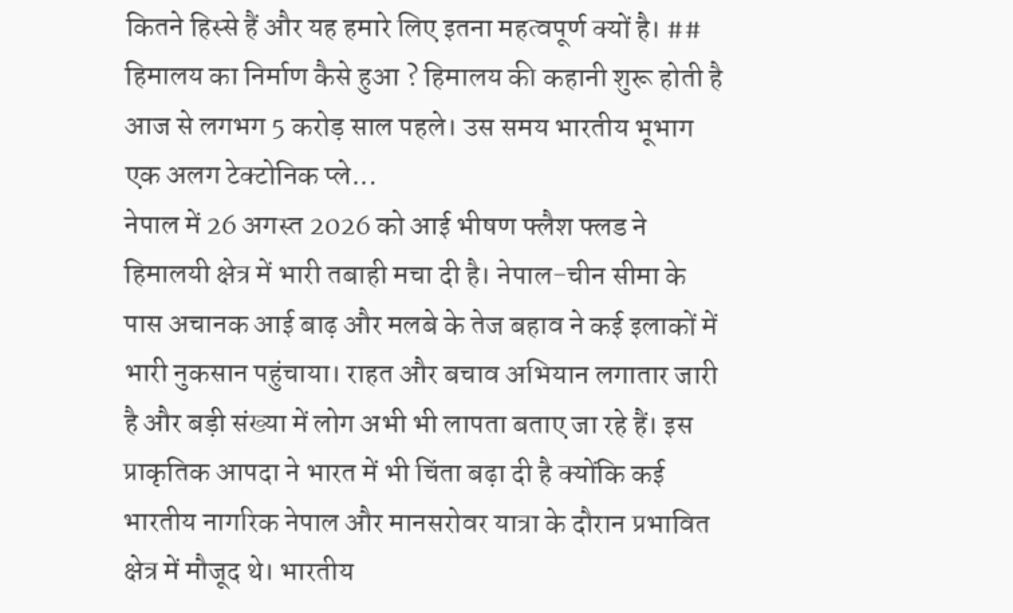कितने हिस्से हैं और यह हमारे लिए इतना महत्वपूर्ण क्यों है। ## हिमालय का निर्माण कैसे हुआ ? हिमालय की कहानी शुरू होती है आज से लगभग 5 करोड़ साल पहले। उस समय भारतीय भूभाग एक अलग टेक्टोनिक प्ले...
नेपाल में 26 अगस्त 2026 को आई भीषण फ्लैश फ्लड ने हिमालयी क्षेत्र में भारी तबाही मचा दी है। नेपाल-चीन सीमा के पास अचानक आई बाढ़ और मलबे के तेज बहाव ने कई इलाकों में भारी नुकसान पहुंचाया। राहत और बचाव अभियान लगातार जारी है और बड़ी संख्या में लोग अभी भी लापता बताए जा रहे हैं। इस प्राकृतिक आपदा ने भारत में भी चिंता बढ़ा दी है क्योंकि कई भारतीय नागरिक नेपाल और मानसरोवर यात्रा के दौरान प्रभावित क्षेत्र में मौजूद थे। भारतीय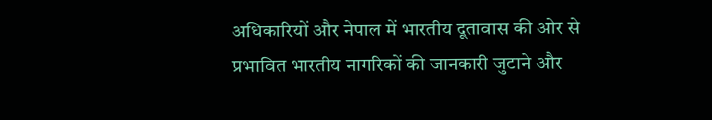अधिकारियों और नेपाल में भारतीय दूतावास की ओर से प्रभावित भारतीय नागरिकों की जानकारी जुटाने और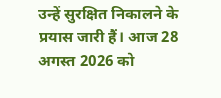उन्हें सुरक्षित निकालने के प्रयास जारी हैं। आज 28 अगस्त 2026 को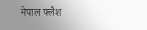नेपाल फ्लैश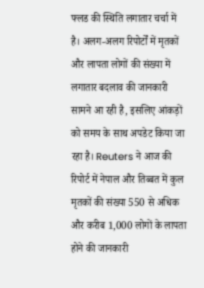फ्लड की स्थिति लगातार चर्चा में है। अलग-अलग रिपोर्टों में मृतकों और लापता लोगों की संख्या में लगातार बदलाव की जानकारी सामने आ रही है, इसलिए आंकड़ों को समय के साथ अपडेट किया जा रहा है। Reuters ने आज की रिपोर्ट में नेपाल और तिब्बत में कुल मृतकों की संख्या 550 से अधिक और करीब 1,000 लोगों के लापता होने की जानकारी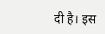दी है। इस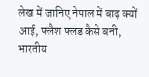लेख में जानिए नेपाल में बाढ़ क्यों आई, फ्लैश फ्लड कैसे बनी, भारतीय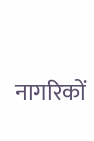नागरिकों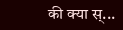की क्या स्...